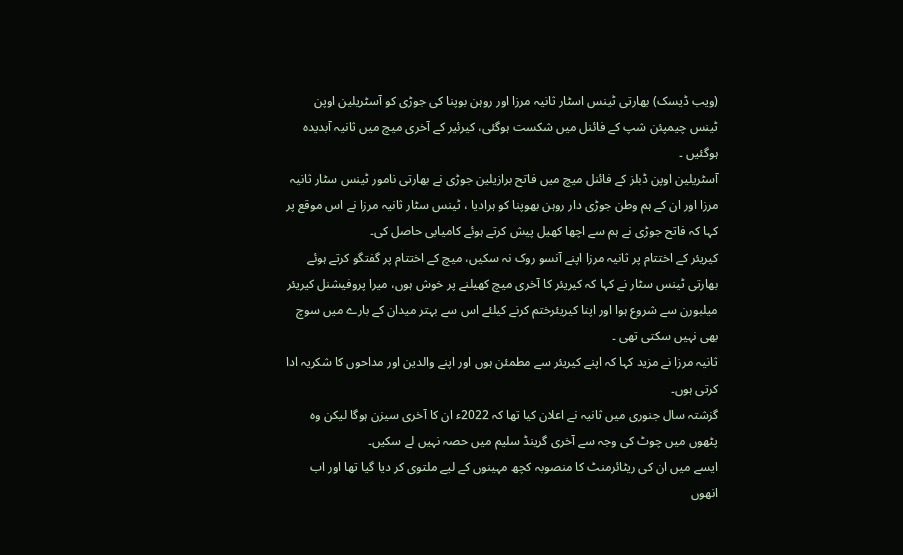(ویب ڈیسک) بھارتی ٹینس اسٹار ثانیہ مرزا اور روہن بوپنا کی جوڑی کو آسٹریلین اوپن ٹینس چیمپئن شپ کے فائنل میں شکست ہوگئی، کیرئیر کے آخری میچ میں ثانیہ آبدیدہ ہوگئیں ۔
آسٹریلین اوپن ڈبلز کے فائنل میچ میں فاتح برازیلین جوڑی نے بھارتی نامور ٹینس سٹار ثانیہ مرزا اور ان کے ہم وطن جوڑی دار روہن بھوپنا کو ہرادیا ، ٹینس سٹار ثانیہ مرزا نے اس موقع پر کہا کہ فاتح جوڑی نے ہم سے اچھا کھیل پیش کرتے ہوئے کامیابی حاصل کی۔
کیریئر کے اختتام پر ثانیہ مرزا اپنے آنسو روک نہ سکیں، میچ کے اختتام پر گفتگو کرتے ہوئے بھارتی ٹینس سٹار نے کہا کہ کیریئر کا آخری میچ کھیلنے پر خوش ہوں، میرا پروفیشنل کیریئر میلبورن سے شروع ہوا اور اپنا کیریئرختم کرنے کیلئے اس سے بہتر میدان کے بارے میں سوچ بھی نہیں سکتی تھی ۔
ثانیہ مرزا نے مزید کہا کہ اپنے کیریئر سے مطمئن ہوں اور اپنے والدین اور مداحوں کا شکریہ ادا کرتی ہوں۔
گزشتہ سال جنوری میں ثانیہ نے اعلان کیا تھا کہ 2022ء ان کا آخری سیزن ہوگا لیکن وہ پٹھوں میں چوٹ کی وجہ سے آخری گرینڈ سلیم میں حصہ نہیں لے سکیں۔
ایسے میں ان کی ریٹائرمنٹ کا منصوبہ کچھ مہینوں کے لیے ملتوی کر دیا گیا تھا اور اب انھوں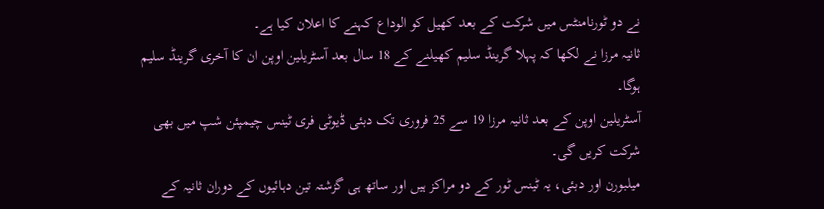نے دو ٹورنامنٹس میں شرکت کے بعد کھیل کو الوداع کہنے کا اعلان کیا ہے۔
ثانیہ مرزا نے لکھا کہ پہلا گرینڈ سلیم کھیلنے کے 18 سال بعد آسٹریلین اوپن ان کا آخری گرینڈ سلیم ہوگا۔
آسٹریلین اوپن کے بعد ثانیہ مرزا 19 سے 25 فروری تک دبئی ڈیوٹی فری ٹینس چیمپئن شپ میں بھی شرکت کریں گی۔
میلبورن اور دبئی، یہ ٹینس ٹور کے دو مراکز ہیں اور ساتھ ہی گزشتہ تین دہائیوں کے دوران ثانیہ کے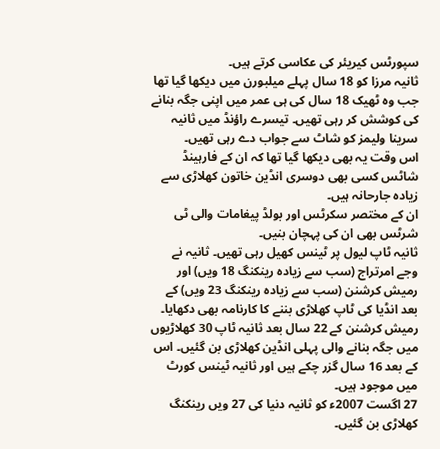سپورٹس کیریئر کی عکاسی کرتے ہیں۔
ثانیہ مرزا کو 18 سال پہلے میلبورن میں دیکھا گیا تھا جب وہ ٹھیک 18 سال کی ہی عمر میں اپنی جگہ بنانے کی کوشش کر رہی تھیں۔ تیسرے راؤنڈ میں ثانیہ سرینا ولیمز کو شاٹ سے جواب دے رہی تھیں۔
اس وقت یہ بھی دیکھا گیا تھا کہ ان کے فارہینڈ شاٹس کسی بھی دوسری انڈین خاتون کھلاڑی سے زیادہ جارحانہ ہیں۔
ان کے مختصر سکرٹس اور بولڈ پیغامات والی ٹی شرٹس بھی ان کی پہچان بنیں۔
ثانیہ ٹاپ لیول پر ٹینس کھیل رہی تھیں۔ ثانیہ نے وجے امرتراج (سب سے زیادہ رینکنگ 18 ویں) اور رمیش کرشنن (سب سے زیادہ رینکنگ 23 ویں) کے بعد انڈیا کی ٹاپ کھلاڑی بننے کا کارنامہ بھی دکھایا۔
رمیش کرشنن کے 22 سال بعد ثانیہ ٹاپ 30 کھلاڑیوں میں جگہ بنانے والی پہلی انڈین کھلاڑی بن گئیں۔ اس کے بعد 16 سال گزر چکے ہیں اور ثانیہ ٹینس کورٹ میں موجود ہیں۔
27 اگست 2007ء کو ثانیہ دنیا کی 27 ویں رینکنگ کھلاڑی بن گئیں۔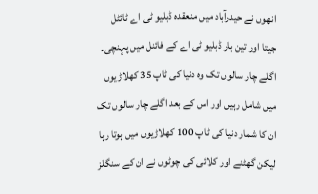انھوں نے حیدرآباد میں منعقدہ ڈبلیو ٹی اے ٹائٹل جیتا اور تین بار ڈبلیو ٹی اے کے فائنل میں پہنچی۔
اگلے چار سالوں تک وہ دنیا کی ٹاپ 35 کھلاڑیوں میں شامل رہیں اور اس کے بعد اگلے چار سالوں تک ان کا شمار دنیا کی ٹاپ 100 کھلاڑیوں میں ہوتا رہا لیکن گھٹنے اور کلائی کی چوٹوں نے ان کے سنگلز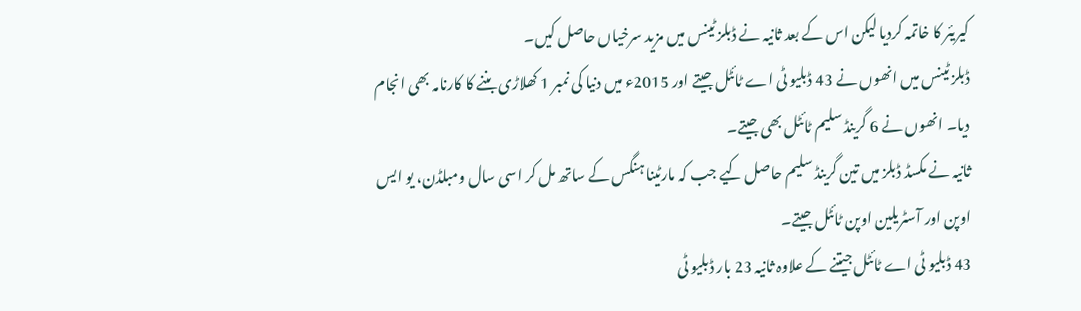کیریئر کا خاتمہ کردیا لیکن اس کے بعد ثانیہ نے ڈبلز ٹینس میں مزید سرخیاں حاصل کیں۔
ڈبلز ٹینس میں انھوں نے 43 ڈبلیو ٹی اے ٹائٹل جیتے اور 2015ء میں دنیا کی نمبر 1 کھلاڑی بننے کا کارنامہ بھی انجام دیا۔ انھوں نے 6 گرینڈ سلیم ٹائٹل بھی جیتے۔
ثانیہ نے مکسڈ ڈبلز میں تین گرینڈ سلیم حاصل کیے جب کہ مارٹینا ہنگس کے ساتھ مل کر اسی سال ومبلڈن، یو ایس اوپن اور آسٹریلین اوپن ٹائٹل جیتے۔
43 ڈبلیو ٹی اے ٹائٹل جیتنے کے علاوہ ثانیہ 23 بار ڈبلیو ٹی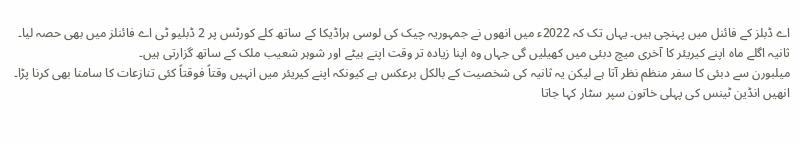اے ڈبلز کے فائنل میں پہنچی ہیں۔ یہاں تک کہ 2022ء میں انھوں نے جمہوریہ چیک کی لوسی ہراڈیکا کے ساتھ کلے کورٹس پر 2 ڈبلیو ٹی اے فائنلز میں بھی حصہ لیا۔
ثانیہ اگلے ماہ اپنے کیریئر کا آخری میچ دبئی میں کھیلیں گی جہاں وہ اپنا زیادہ تر وقت اپنے بیٹے اور شوہر شعیب ملک کے ساتھ گزارتی ہیں۔
میلبورن سے دبئی کا سفر منظم نظر آتا ہے لیکن یہ ثانیہ کی شخصیت کے بالکل برعکس ہے کیونکہ اپنے کیریئر میں انہیں وقتاً فوقتاً کئی تنازعات کا سامنا بھی کرنا پڑا۔
انھیں انڈین ٹینس کی پہلی خاتون سپر سٹار کہا جاتا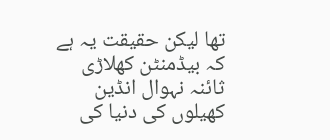تھا لیکن حقیقت یہ ہے کہ بیڈمنٹن کھلاڑی ثائنہ نہوال انڈین کھیلوں کی دنیا کی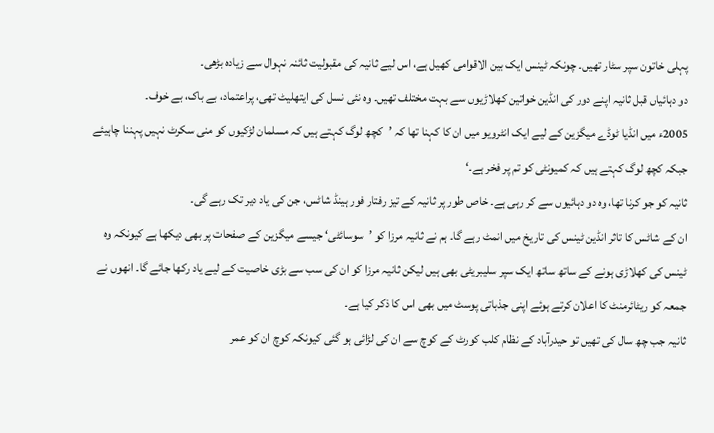پہلی خاتون سپر سٹار تھیں۔ چونکہ ٹینس ایک بین الاقوامی کھیل ہے، اس لیے ثانیہ کی مقبولیت ثائنہ نہوال سے زیادہ بڑھی۔
دو دہائیاں قبل ثانیہ اپنے دور کی انڈین خواتین کھلاڑیوں سے بہت مختلف تھیں۔ وہ نئی نسل کی ایتھلیٹ تھی، پراعتماد، بے باک، بے خوف۔
2005ء میں انڈیا ٹوڈے میگزین کے لیے ایک انٹرویو میں ان کا کہنا تھا کہ ’کچھ لوگ کہتے ہیں کہ مسلمان لڑکیوں کو منی سکرٹ نہیں پہننا چاہیئے جبکہ کچھ لوگ کہتے ہیں کہ کمیونٹی کو تم پر فخر ہے۔‘
ثانیہ کو جو کرنا تھا، وہ دو دہائیوں سے کر رہی ہے۔ خاص طور پر ثانیہ کے تیز رفتار فور ہینڈ شاٹس، جن کی یاد دیر تک رہے گی۔
ان کے شاٹس کا تاثر انڈین ٹینس کی تاریخ میں انمٹ رہے گا۔ ہم نے ثانیہ مرزا کو ’سوسائٹی‘ جیسے میگزین کے صفحات پر بھی دیکھا ہے کیونکہ وہ ٹینس کی کھلاڑی ہونے کے ساتھ ساتھ ایک سپر سلیبریٹی بھی ہیں لیکن ثانیہ مرزا کو ان کی سب سے بڑی خاصیت کے لیے یاد رکھا جائے گا۔ انھوں نے جمعہ کو ریٹائرمنٹ کا اعلان کرتے ہوئے اپنی جذباتی پوسٹ میں بھی اس کا ذکر کیا ہے۔
ثانیہ جب چھ سال کی تھیں تو حیدرآباد کے نظام کلب کورٹ کے کوچ سے ان کی لڑائی ہو گئی کیونکہ کوچ ان کو عمر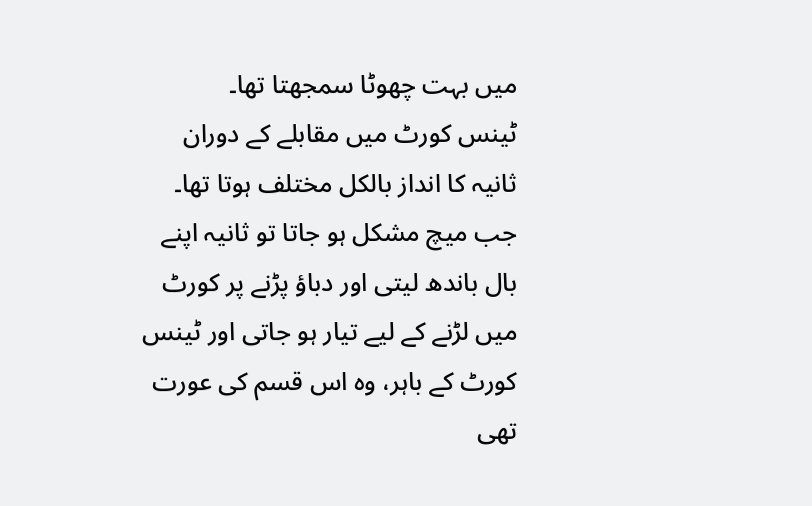میں بہت چھوٹا سمجھتا تھا۔
ٹینس کورٹ میں مقابلے کے دوران ثانیہ کا انداز بالکل مختلف ہوتا تھا۔ جب میچ مشکل ہو جاتا تو ثانیہ اپنے بال باندھ لیتی اور دباؤ پڑنے پر کورٹ میں لڑنے کے لیے تیار ہو جاتی اور ٹینس کورٹ کے باہر، وہ اس قسم کی عورت تھی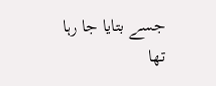جسے بتایا جا رہا تھا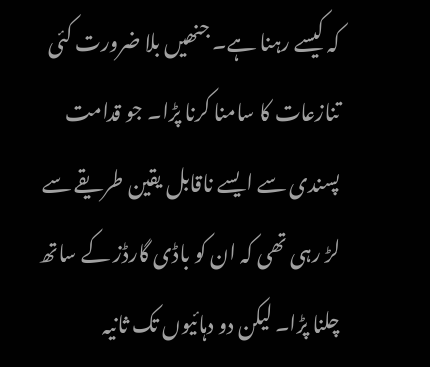کہ کیسے رہنا ہے۔ جنھیں بلا ضرورت کئی تنازعات کا سامنا کرنا پڑا۔ جو قدامت پسندی سے ایسے ناقابل یقین طریقے سے لڑ رہی تھی کہ ان کو باڈی گارڈز کے ساتھ چلنا پڑا۔ لیکن دو دہائیوں تک ثانیہ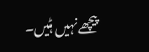پیچھے نہیں ہٹیں۔